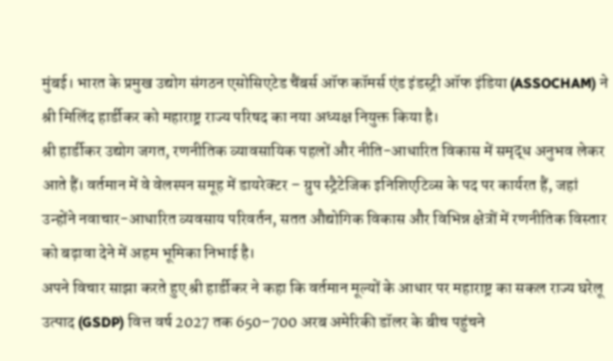मुंबई। भारत के प्रमुख उद्योग संगठन एसोसिएटेड चैंबर्स ऑफ कॉमर्स एंड इंडस्ट्री ऑफ इंडिया (ASSOCHAM) ने श्री मिलिंद हार्डीकर को महाराष्ट्र राज्य परिषद का नया अध्यक्ष नियुक्त किया है।
श्री हार्डीकर उद्योग जगत, रणनीतिक व्यावसायिक पहलों और नीति-आधारित विकास में समृद्ध अनुभव लेकर आते हैं। वर्तमान में वे वेलस्पन समूह में डायरेक्टर – ग्रुप स्ट्रैटेजिक इनिशिएटिव्स के पद पर कार्यरत हैं, जहां उन्होंने नवाचार-आधारित व्यवसाय परिवर्तन, सतत औद्योगिक विकास और विभिन्न क्षेत्रों में रणनीतिक विस्तार को बढ़ावा देने में अहम भूमिका निभाई है।
अपने विचार साझा करते हुए श्री हार्डीकर ने कहा कि वर्तमान मूल्यों के आधार पर महाराष्ट्र का सकल राज्य घरेलू उत्पाद (GSDP) वित्त वर्ष 2027 तक 650–700 अरब अमेरिकी डॉलर के बीच पहुंचने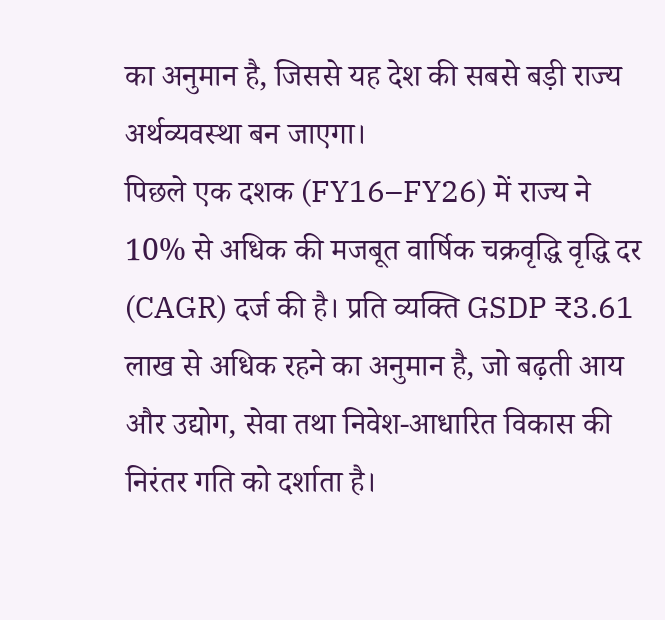का अनुमान है, जिससे यह देश की सबसे बड़ी राज्य अर्थव्यवस्था बन जाएगा।
पिछले एक दशक (FY16–FY26) में राज्य ने 10% से अधिक की मजबूत वार्षिक चक्रवृद्धि वृद्धि दर (CAGR) दर्ज की है। प्रति व्यक्ति GSDP ₹3.61 लाख से अधिक रहने का अनुमान है, जो बढ़ती आय और उद्योग, सेवा तथा निवेश-आधारित विकास की निरंतर गति को दर्शाता है।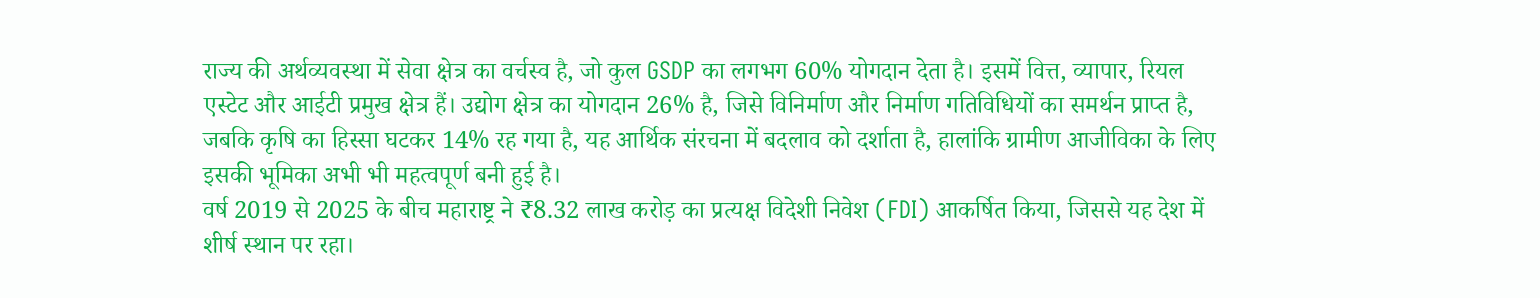राज्य की अर्थव्यवस्था में सेवा क्षेत्र का वर्चस्व है, जो कुल GSDP का लगभग 60% योगदान देता है। इसमें वित्त, व्यापार, रियल एस्टेट और आईटी प्रमुख क्षेत्र हैं। उद्योग क्षेत्र का योगदान 26% है, जिसे विनिर्माण और निर्माण गतिविधियों का समर्थन प्राप्त है, जबकि कृषि का हिस्सा घटकर 14% रह गया है, यह आर्थिक संरचना में बदलाव को दर्शाता है, हालांकि ग्रामीण आजीविका के लिए इसकी भूमिका अभी भी महत्वपूर्ण बनी हुई है।
वर्ष 2019 से 2025 के बीच महाराष्ट्र ने ₹8.32 लाख करोड़ का प्रत्यक्ष विदेशी निवेश (FDI) आकर्षित किया, जिससे यह देश में शीर्ष स्थान पर रहा।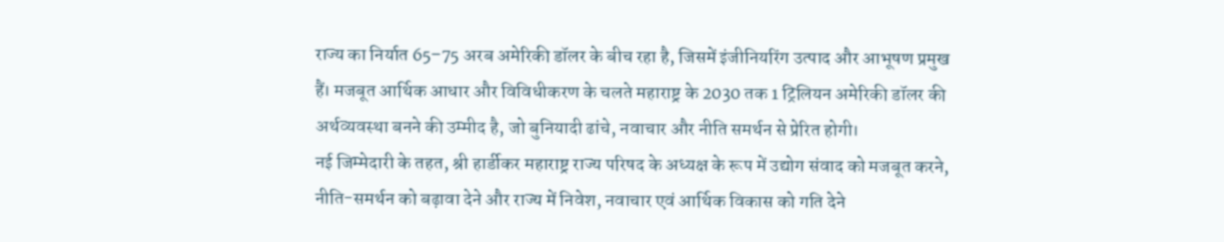राज्य का निर्यात 65–75 अरब अमेरिकी डॉलर के बीच रहा है, जिसमें इंजीनियरिंग उत्पाद और आभूषण प्रमुख हैं। मजबूत आर्थिक आधार और विविधीकरण के चलते महाराष्ट्र के 2030 तक 1 ट्रिलियन अमेरिकी डॉलर की अर्थव्यवस्था बनने की उम्मीद है, जो बुनियादी ढांचे, नवाचार और नीति समर्थन से प्रेरित होगी।
नई जिम्मेदारी के तहत, श्री हार्डीकर महाराष्ट्र राज्य परिषद के अध्यक्ष के रूप में उद्योग संवाद को मजबूत करने, नीति-समर्थन को बढ़ावा देने और राज्य में निवेश, नवाचार एवं आर्थिक विकास को गति देने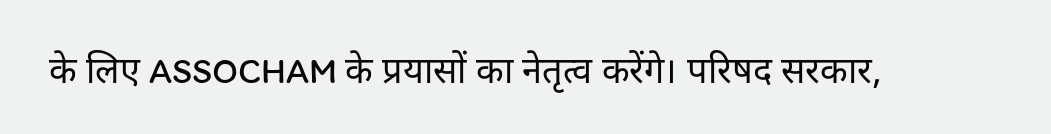के लिए ASSOCHAM के प्रयासों का नेतृत्व करेंगे। परिषद सरकार,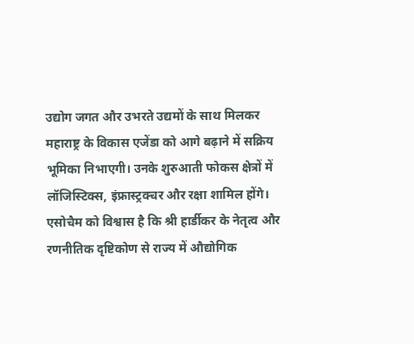उद्योग जगत और उभरते उद्यमों के साथ मिलकर महाराष्ट्र के विकास एजेंडा को आगे बढ़ाने में सक्रिय भूमिका निभाएगी। उनके शुरुआती फोकस क्षेत्रों में लॉजिस्टिक्स, इंफ्रास्ट्रक्चर और रक्षा शामिल होंगे।
एसोचैम को विश्वास है कि श्री हार्डीकर के नेतृत्व और रणनीतिक दृष्टिकोण से राज्य में औद्योगिक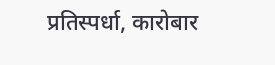प्रतिस्पर्धा, कारोबार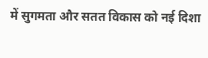में सुगमता और सतत विकास को नई दिशा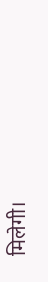मिलेगी।